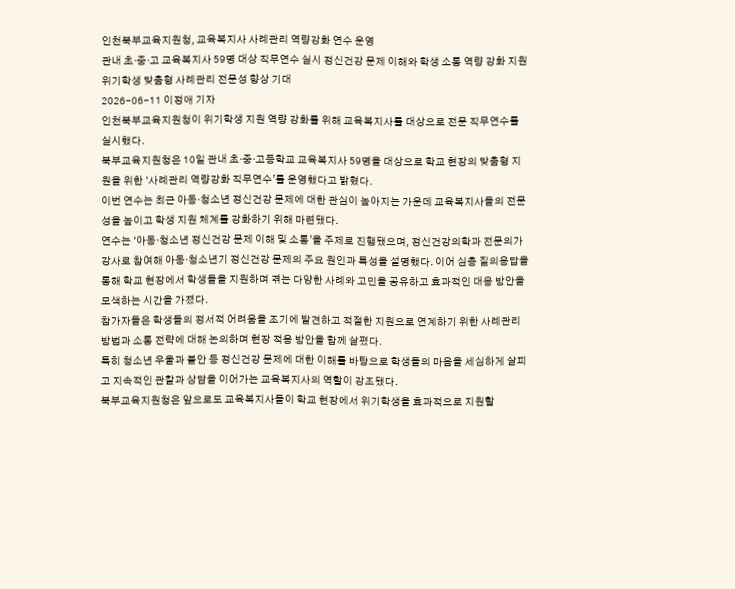인천북부교육지원청, 교육복지사 사례관리 역량강화 연수 운영
관내 초·중·고 교육복지사 59명 대상 직무연수 실시 정신건강 문제 이해와 학생 소통 역량 강화 지원 위기학생 맞춤형 사례관리 전문성 향상 기대
2026-06-11 이정애 기자
인천북부교육지원청이 위기학생 지원 역량 강화를 위해 교육복지사를 대상으로 전문 직무연수를 실시했다.
북부교육지원청은 10일 관내 초·중·고등학교 교육복지사 59명을 대상으로 학교 현장의 맞춤형 지원을 위한 ‘사례관리 역량강화 직무연수’를 운영했다고 밝혔다.
이번 연수는 최근 아동·청소년 정신건강 문제에 대한 관심이 높아지는 가운데 교육복지사들의 전문성을 높이고 학생 지원 체계를 강화하기 위해 마련됐다.
연수는 ‘아동·청소년 정신건강 문제 이해 및 소통’을 주제로 진행됐으며, 정신건강의학과 전문의가 강사로 참여해 아동·청소년기 정신건강 문제의 주요 원인과 특성을 설명했다. 이어 심층 질의응답을 통해 학교 현장에서 학생들을 지원하며 겪는 다양한 사례와 고민을 공유하고 효과적인 대응 방안을 모색하는 시간을 가졌다.
참가자들은 학생들의 정서적 어려움을 조기에 발견하고 적절한 지원으로 연계하기 위한 사례관리 방법과 소통 전략에 대해 논의하며 현장 적용 방안을 함께 살폈다.
특히 청소년 우울과 불안 등 정신건강 문제에 대한 이해를 바탕으로 학생들의 마음을 세심하게 살피고 지속적인 관찰과 상담을 이어가는 교육복지사의 역할이 강조됐다.
북부교육지원청은 앞으로도 교육복지사들이 학교 현장에서 위기학생을 효과적으로 지원할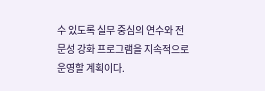수 있도록 실무 중심의 연수와 전문성 강화 프로그램을 지속적으로 운영할 계획이다.